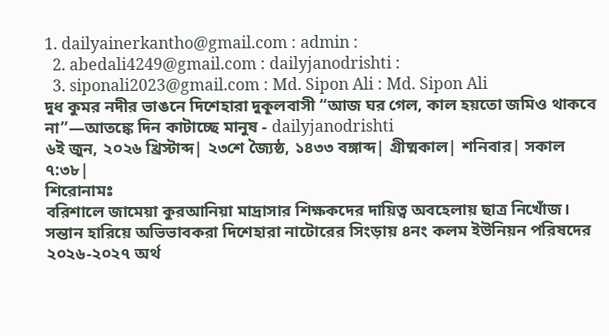1. dailyainerkantho@gmail.com : admin :
  2. abedali4249@gmail.com : dailyjanodrishti :
  3. siponali2023@gmail.com : Md. Sipon Ali : Md. Sipon Ali
দুধ কুমর নদীর ভাঙনে দিশেহারা দুকূলবাসী “আজ ঘর গেল, কাল হয়তো জমিও থাকবে না”—আতঙ্কে দিন কাটাচ্ছে মানুষ - dailyjanodrishti
৬ই জুন, ২০২৬ খ্রিস্টাব্দ| ২৩শে জ্যৈষ্ঠ, ১৪৩৩ বঙ্গাব্দ| গ্রীষ্মকাল| শনিবার| সকাল ৭:৩৮|
শিরোনামঃ
বরিশালে জামেয়া কুর‌আনিয়া মাদ্রাসার শিক্ষকদের দায়িত্ব অবহেলায় ছাত্র নিখোঁজ। সন্তান হারিয়ে অভিভাবকরা দিশেহারা নাটোরের সিংড়ায় ৪নং কলম ইউনিয়ন পরিষদের ২০২৬-২০২৭ অর্থ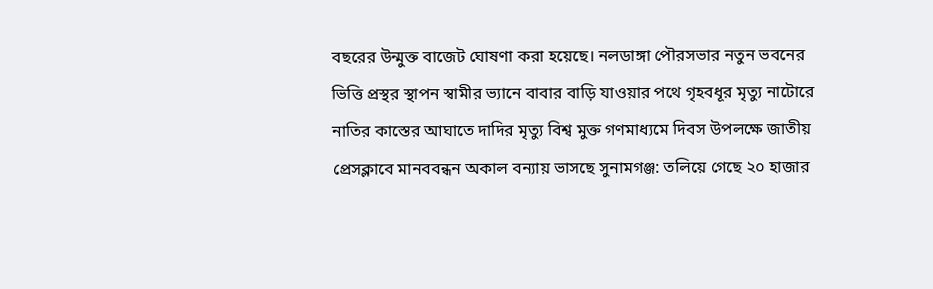বছরের উন্মুক্ত বাজেট ঘোষণা করা হয়েছে। নলডাঙ্গা পৌরসভার নতুন ভবনের ভিত্তি প্রস্থর স্থাপন স্বামীর ভ্যানে বাবার বাড়ি যাওয়ার পথে গৃহবধূর মৃত্যু নাটোরে নাতির কাস্তের আঘাতে দাদির মৃত্যু বিশ্ব মুক্ত গণমাধ্যমে দিবস উপলক্ষে জাতীয় প্রেসক্লাবে মানববন্ধন অকাল বন্যায় ভাসছে সুনামগঞ্জ: তলিয়ে গেছে ২০ হাজার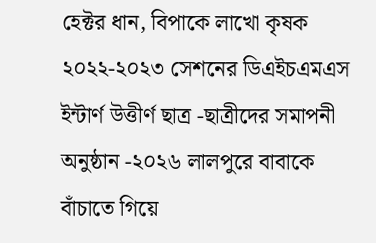হেক্টর ধান, বিপাকে লাখো কৃষক ২০২২-২০২৩ সেশনের ডিএইচএমএস ইন্টার্ণ উত্তীর্ণ ছাত্র -ছাত্রীদের সমাপনী অনুষ্ঠান -২০২৬ লালপুরে বাবাকে বাঁচাতে গিয়ে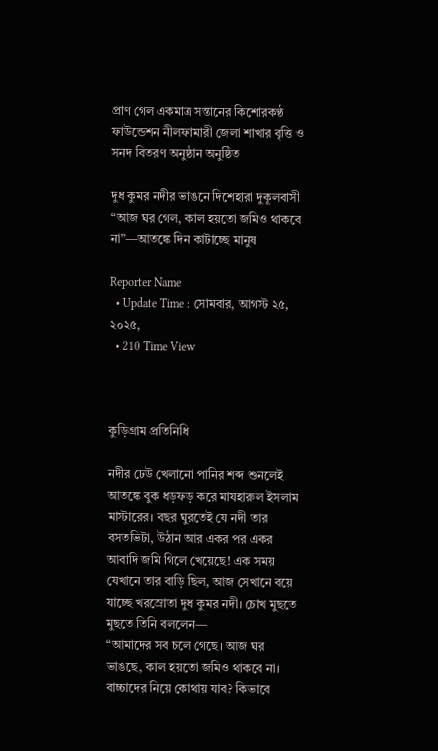প্রাণ গেল একমাত্র সন্তানের কিশোরকণ্ঠ ফাউন্ডেশন নীলফামারী জেলা শাখার বৃত্তি ও সনদ বিতরণ অনুষ্ঠান অনুষ্ঠিত

দুধ কুমর নদীর ভাঙনে দিশেহারা দুকূলবাসী “আজ ঘর গেল, কাল হয়তো জমিও থাকবে না”—আতঙ্কে দিন কাটাচ্ছে মানুষ

Reporter Name
  • Update Time : সোমবার, আগস্ট ২৫, ২০২৫,
  • 210 Time View



কুড়িগ্রাম প্রতিনিধি

নদীর ঢেউ খেলানো পানির শব্দ শুনলেই আতঙ্কে বুক ধড়ফড় করে মাযহারুল ইসলাম মাস্টারের। বছর ঘুরতেই যে নদী তার বসতভিটা, উঠান আর একর পর একর আবাদি জমি গিলে খেয়েছে! এক সময় যেখানে তার বাড়ি ছিল, আজ সেখানে বয়ে যাচ্ছে খরস্রোতা দুধ কুমর নদী। চোখ মুছতে মুছতে তিনি বললেন—
“আমাদের সব চলে গেছে। আজ ঘর ভাঙছে, কাল হয়তো জমিও থাকবে না। বাচ্চাদের নিয়ে কোথায় যাব? কিভাবে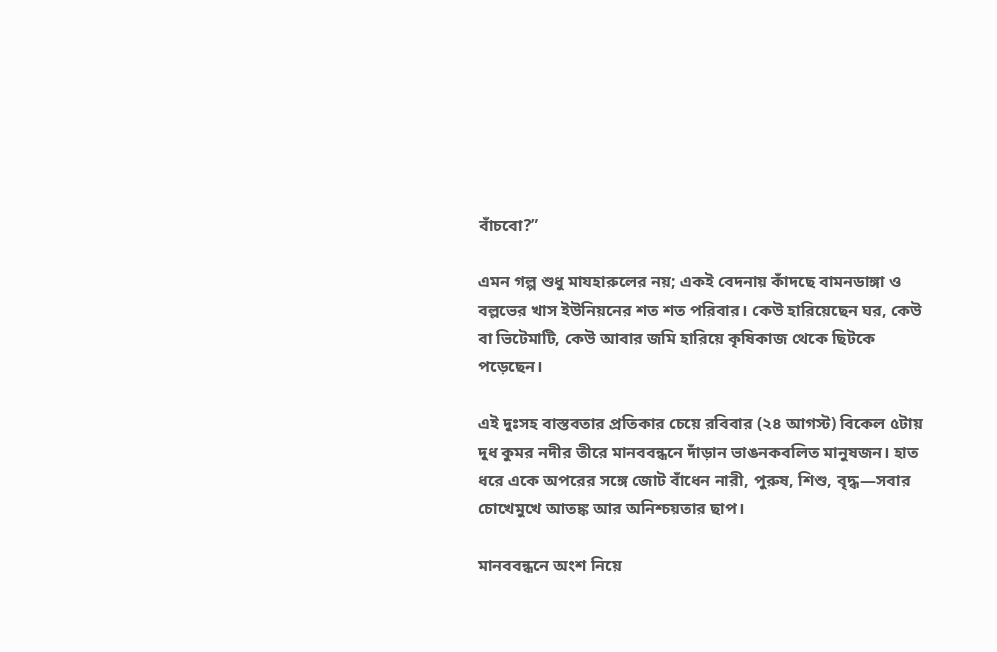বাঁচবো?”

এমন গল্প শুধু মাযহারুলের নয়; একই বেদনায় কাঁদছে বামনডাঙ্গা ও বল্লভের খাস ইউনিয়নের শত শত পরিবার। কেউ হারিয়েছেন ঘর, কেউ বা ভিটেমাটি, কেউ আবার জমি হারিয়ে কৃষিকাজ থেকে ছিটকে পড়েছেন।

এই দুঃসহ বাস্তবতার প্রতিকার চেয়ে রবিবার (২৪ আগস্ট) বিকেল ৫টায় দুধ কুমর নদীর তীরে মানববন্ধনে দাঁড়ান ভাঙনকবলিত মানুষজন। হাত ধরে একে অপরের সঙ্গে জোট বাঁধেন নারী, পুরুষ, শিশু, বৃদ্ধ—সবার চোখেমুখে আতঙ্ক আর অনিশ্চয়তার ছাপ।

মানববন্ধনে অংশ নিয়ে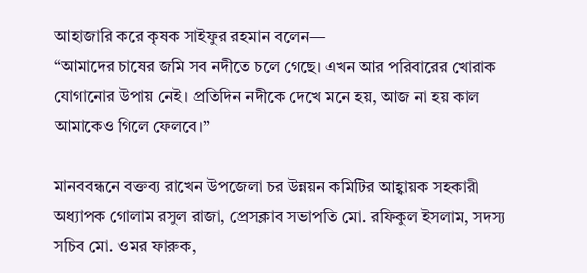আহাজারি করে কৃষক সাইফুর রহমান বলেন—
“আমাদের চাষের জমি সব নদীতে চলে গেছে। এখন আর পরিবারের খোরাক যোগানোর উপায় নেই। প্রতিদিন নদীকে দেখে মনে হয়, আজ না হয় কাল আমাকেও গিলে ফেলবে।”

মানববন্ধনে বক্তব্য রাখেন উপজেলা চর উন্নয়ন কমিটির আহ্বায়ক সহকারী অধ্যাপক গোলাম রসুল রাজা, প্রেসক্লাব সভাপতি মো. রফিকুল ইসলাম, সদস্য সচিব মো. ওমর ফারুক,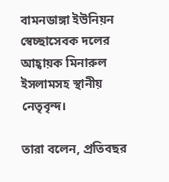বামনডাঙ্গা ইউনিয়ন স্বেচ্ছাসেবক দলের আহ্বায়ক মিনারুল ইসলামসহ স্থানীয় নেতৃবৃন্দ।

তারা বলেন, প্রতিবছর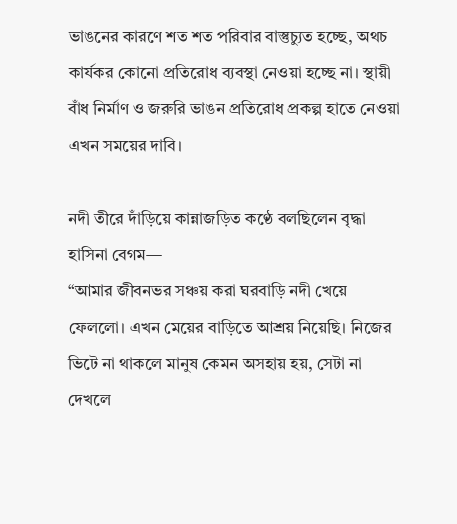ভাঙনের কারণে শত শত পরিবার বাস্তুচ্যুত হচ্ছে, অথচ কার্যকর কোনো প্রতিরোধ ব্যবস্থা নেওয়া হচ্ছে না। স্থায়ী বাঁধ নির্মাণ ও জরুরি ভাঙন প্রতিরোধ প্রকল্প হাতে নেওয়া এখন সময়ের দাবি।

নদী তীরে দাঁড়িয়ে কান্নাজড়িত কণ্ঠে বলছিলেন বৃদ্ধা হাসিনা বেগম—
“আমার জীবনভর সঞ্চয় করা ঘরবাড়ি নদী খেয়ে ফেললো। এখন মেয়ের বাড়িতে আশ্রয় নিয়েছি। নিজের ভিটে না থাকলে মানুষ কেমন অসহায় হয়, সেটা না দেখলে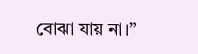বোঝা যায় না।”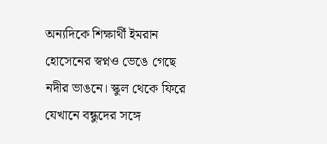অন্যদিকে শিক্ষার্থী ইমরান হোসেনের স্বপ্নও ভেঙে গেছে নদীর ভাঙনে। স্কুল থেকে ফিরে যেখানে বন্ধুদের সঙ্গে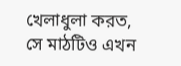খেলাধুলা করত, সে মাঠটিও এখন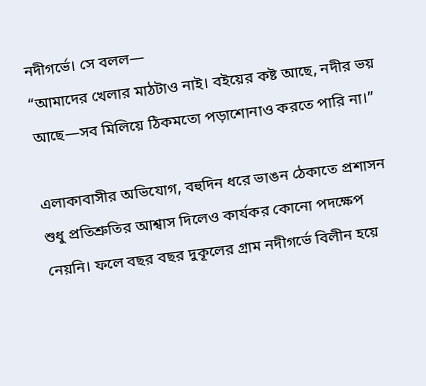নদীগর্ভে। সে বলল—
“আমাদের খেলার মাঠটাও নাই। বইয়ের কষ্ট আছে, নদীর ভয় আছে—সব মিলিয়ে ঠিকমতো পড়াশোনাও করতে পারি না।”

এলাকাবাসীর অভিযোগ, বহুদিন ধরে ভাঙন ঠেকাতে প্রশাসন শুধু প্রতিশ্রুতির আশ্বাস দিলেও কার্যকর কোনো পদক্ষেপ নেয়নি। ফলে বছর বছর দুকূলের গ্রাম নদীগর্ভে বিলীন হয়ে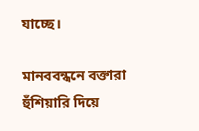যাচ্ছে।

মানববন্ধনে বক্তারা হুঁশিয়ারি দিয়ে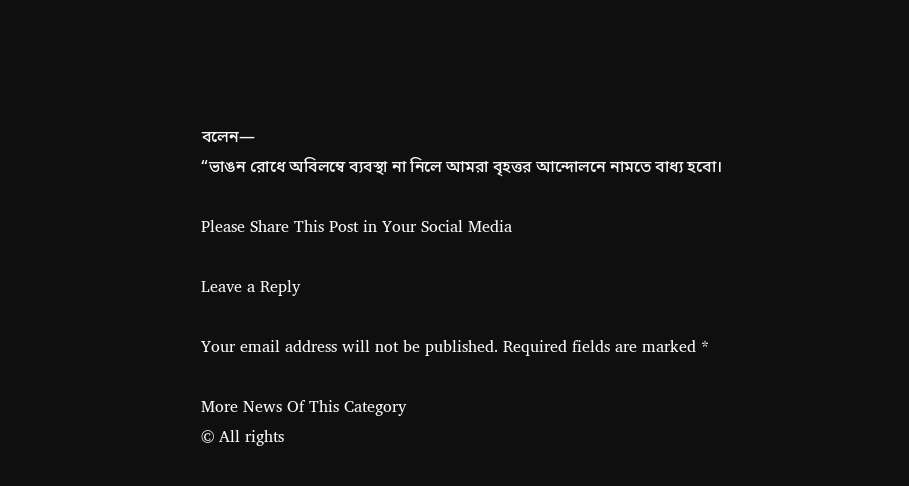বলেন—
“ভাঙন রোধে অবিলম্বে ব্যবস্থা না নিলে আমরা বৃহত্তর আন্দোলনে নামতে বাধ্য হবো।

Please Share This Post in Your Social Media

Leave a Reply

Your email address will not be published. Required fields are marked *

More News Of This Category
© All rights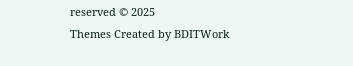reserved © 2025                                    Themes Created by BDITWork